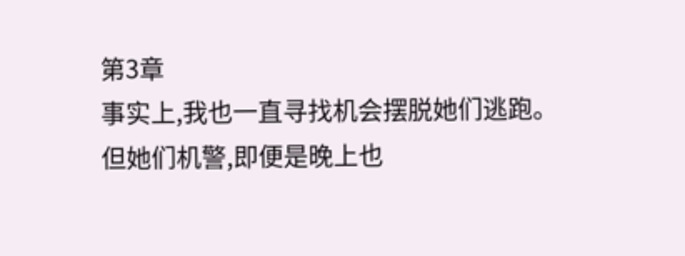第3章
事实上,我也一直寻找机会摆脱她们逃跑。
但她们机警,即便是晚上也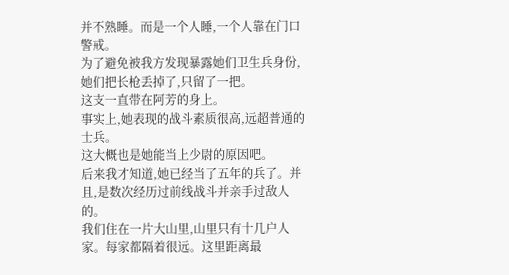并不熟睡。而是一个人睡,一个人靠在门口警戒。
为了避免被我方发现暴露她们卫生兵身份,她们把长枪丢掉了,只留了一把。
这支一直带在阿芳的身上。
事实上,她表现的战斗素质很高,远超普通的士兵。
这大概也是她能当上少尉的原因吧。
后来我才知道,她已经当了五年的兵了。并且,是数次经历过前线战斗并亲手过敌人的。
我们住在一片大山里,山里只有十几户人家。每家都隔着很远。这里距离最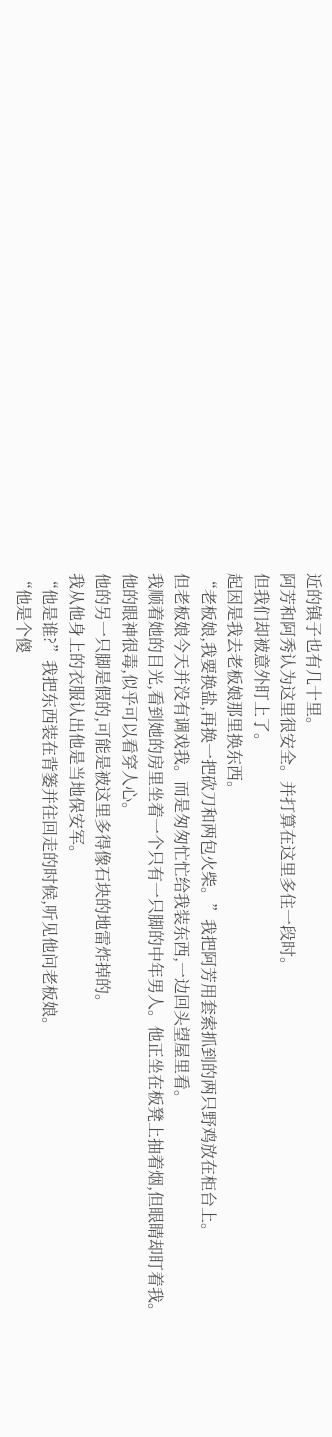近的镇子也有几十里。
阿芳和阿秀认为这里很安全。并打算在这里多住一段时。
但我们却被意外盯上了。
起因是我去老板娘那里换东西。
“老板娘,我要换盐,再换一把砍刀和两包火柴。”我把阿芳用套索抓到的两只野鸡放在柜台上。
但老板娘今天并没有调戏我。而是匆匆忙忙给我装东西,一边回头望屋里看。
我顺着她的目光,看到她的房里坐着一个只有一只脚的中年男人。他正坐在板凳上抽着烟,但眼睛却盯着我。
他的眼神很毒,似乎可以看穿人心。
他的另一只脚是假的,可能是被这里多得像石块的地雷炸掉的。
我从他身上的衣服认出他是当地保安军。
“他是谁?”我把东西装在背篓并往回走的时候,听见他问老板娘。
“他是个傻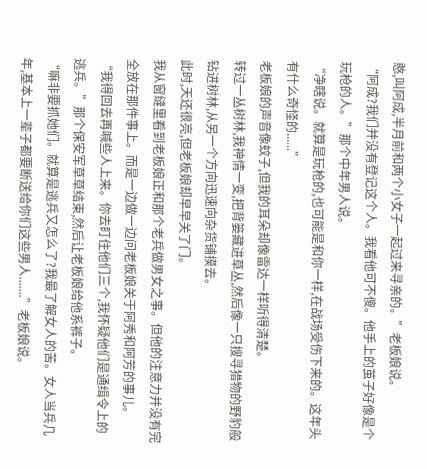憨,叫阿成,半月前和两个小女子一起过来寻亲的。”老板娘说。
“阿成?我们并没有登记这个人。我看他可不傻。他手上的茧子好像是个玩枪的人。”那个中年男人说。
“净瞎说。就算是玩枪的,也可能是和你一样,在战场受伤下来的。这年头有什么奇怪的......”
老板娘的声音像蚊子,但我的耳朵却像雷达一样听得清楚。
转过一丛树林,我神情一变,把背篓藏进草丛,然后像一只搜寻猎物的野豹般钻进树林,从另一个方向迅速向杂货铺摸去。
此时,天还很亮,但老板娘却早早关了门。
我从窗缝里看到老板娘正和那个老兵做男女之事。但他的注意力并没有完全放在那件事上。而是一边做一边问老板娘关于阿秀和阿芳的事儿。
“我得回去再喊些人上来。你去盯住他们三个,我怀疑他们是通缉令上的逃兵。”那个保安军草草结束,然后让老板娘给他系裤子。
“嘛非要抓她们。就算是逃兵又怎么了?我最了解女人的苦。女人当兵几年,基本上一辈子都要断送给你们这些男人.......”老板娘说。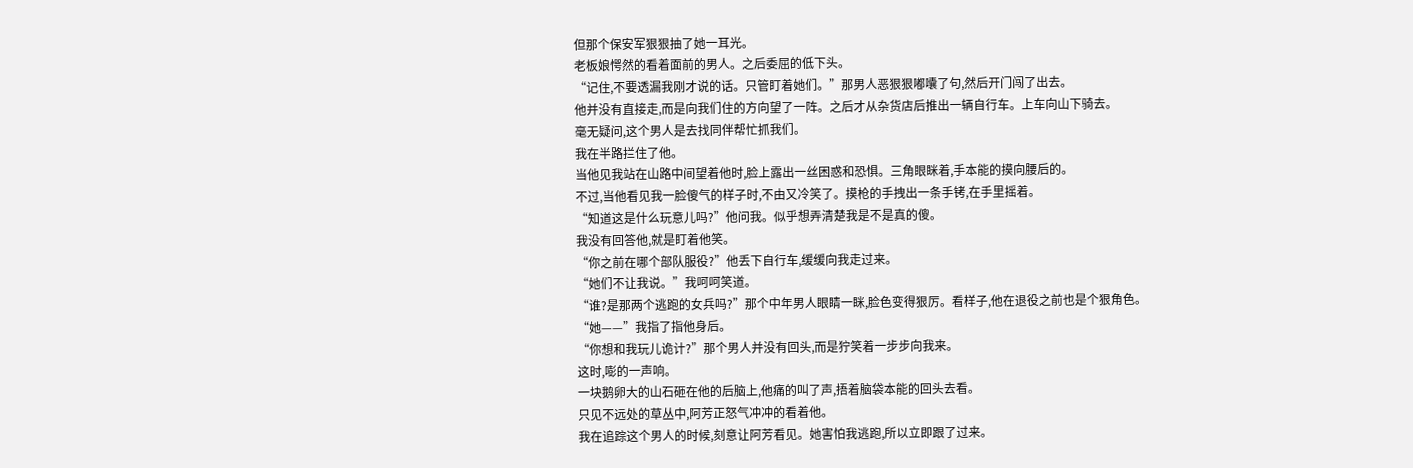但那个保安军狠狠抽了她一耳光。
老板娘愕然的看着面前的男人。之后委屈的低下头。
“记住,不要透漏我刚才说的话。只管盯着她们。”那男人恶狠狠嘟囔了句,然后开门闯了出去。
他并没有直接走,而是向我们住的方向望了一阵。之后才从杂货店后推出一辆自行车。上车向山下骑去。
毫无疑问,这个男人是去找同伴帮忙抓我们。
我在半路拦住了他。
当他见我站在山路中间望着他时,脸上露出一丝困惑和恐惧。三角眼眯着,手本能的摸向腰后的。
不过,当他看见我一脸傻气的样子时,不由又冷笑了。摸枪的手拽出一条手铐,在手里摇着。
“知道这是什么玩意儿吗?”他问我。似乎想弄清楚我是不是真的傻。
我没有回答他,就是盯着他笑。
“你之前在哪个部队服役?”他丢下自行车,缓缓向我走过来。
“她们不让我说。”我呵呵笑道。
“谁?是那两个逃跑的女兵吗?”那个中年男人眼睛一眯,脸色变得狠厉。看样子,他在退役之前也是个狠角色。
“她——”我指了指他身后。
“你想和我玩儿诡计?”那个男人并没有回头,而是狞笑着一步步向我来。
这时,嘭的一声响。
一块鹅卵大的山石砸在他的后脑上,他痛的叫了声,捂着脑袋本能的回头去看。
只见不远处的草丛中,阿芳正怒气冲冲的看着他。
我在追踪这个男人的时候,刻意让阿芳看见。她害怕我逃跑,所以立即跟了过来。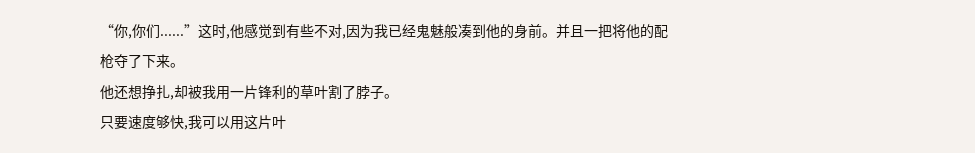“你,你们......”这时,他感觉到有些不对,因为我已经鬼魅般凑到他的身前。并且一把将他的配枪夺了下来。
他还想挣扎,却被我用一片锋利的草叶割了脖子。
只要速度够快,我可以用这片叶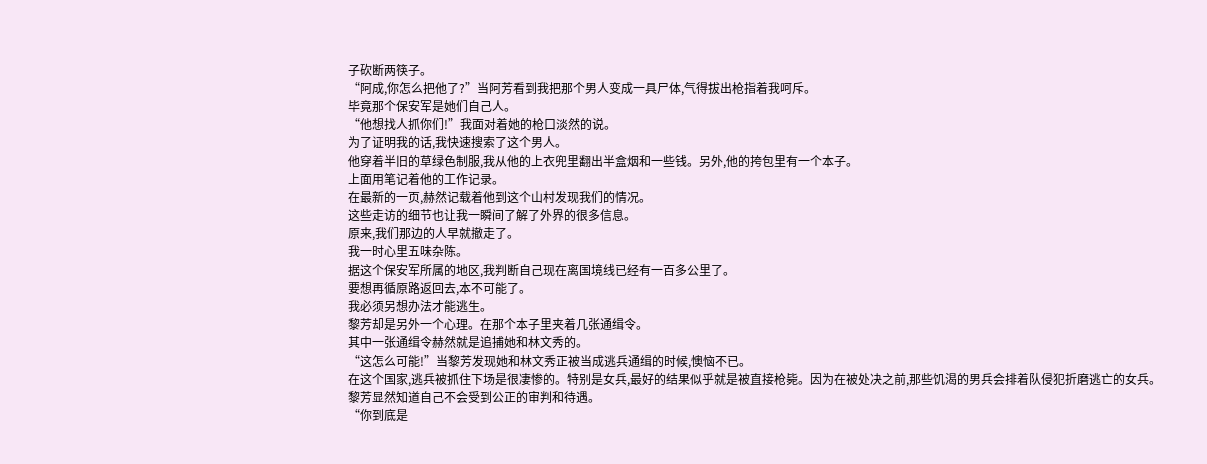子砍断两筷子。
“阿成,你怎么把他了?”当阿芳看到我把那个男人变成一具尸体,气得拔出枪指着我呵斥。
毕竟那个保安军是她们自己人。
“他想找人抓你们!”我面对着她的枪口淡然的说。
为了证明我的话,我快速搜索了这个男人。
他穿着半旧的草绿色制服,我从他的上衣兜里翻出半盒烟和一些钱。另外,他的挎包里有一个本子。
上面用笔记着他的工作记录。
在最新的一页,赫然记载着他到这个山村发现我们的情况。
这些走访的细节也让我一瞬间了解了外界的很多信息。
原来,我们那边的人早就撤走了。
我一时心里五味杂陈。
据这个保安军所属的地区,我判断自己现在离国境线已经有一百多公里了。
要想再循原路返回去,本不可能了。
我必须另想办法才能逃生。
黎芳却是另外一个心理。在那个本子里夹着几张通缉令。
其中一张通缉令赫然就是追捕她和林文秀的。
“这怎么可能!”当黎芳发现她和林文秀正被当成逃兵通缉的时候,懊恼不已。
在这个国家,逃兵被抓住下场是很凄惨的。特别是女兵,最好的结果似乎就是被直接枪毙。因为在被处决之前,那些饥渴的男兵会排着队侵犯折磨逃亡的女兵。
黎芳显然知道自己不会受到公正的审判和待遇。
“你到底是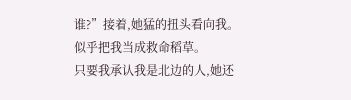谁?”接着,她猛的扭头看向我。
似乎把我当成救命稻草。
只要我承认我是北边的人,她还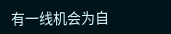有一线机会为自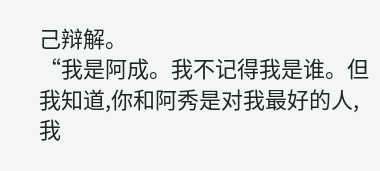己辩解。
“我是阿成。我不记得我是谁。但我知道,你和阿秀是对我最好的人,我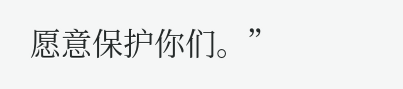愿意保护你们。”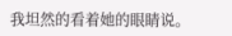我坦然的看着她的眼睛说。